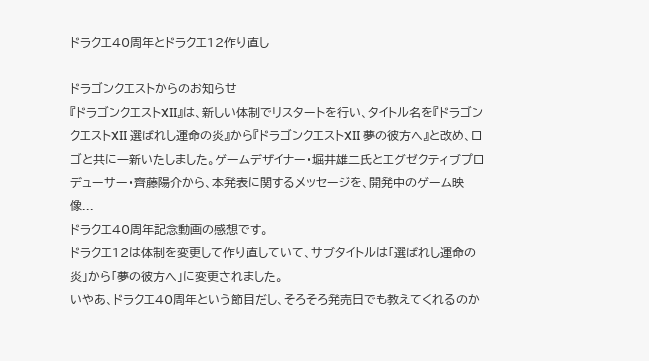ドラクエ40周年とドラクエ12作り直し

ドラゴンクエストからのお知らせ
『ドラゴンクエストXII』は、新しい体制でリスタートを行い、タイトル名を『ドラゴンクエストXII 選ばれし運命の炎』から『ドラゴンクエストXII 夢の彼方へ』と改め、ロゴと共に一新いたしました。ゲームデザイナー・堀井雄二氏とエグゼクティブプロデューサー・齊藤陽介から、本発表に関するメッセージを、開発中のゲーム映像...
ドラクエ40周年記念動画の感想です。
ドラクエ12は体制を変更して作り直していて、サブタイトルは「選ばれし運命の炎」から「夢の彼方へ」に変更されました。
いやあ、ドラクエ40周年という節目だし、そろそろ発売日でも教えてくれるのか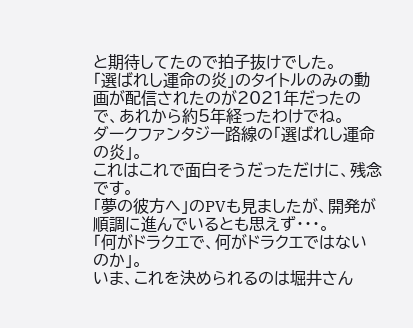と期待してたので拍子抜けでした。
「選ばれし運命の炎」のタイトルのみの動画が配信されたのが2021年だったので、あれから約5年経ったわけでね。
ダークファンタジー路線の「選ばれし運命の炎」。
これはこれで面白そうだっただけに、残念です。
「夢の彼方へ」のPVも見ましたが、開発が順調に進んでいるとも思えず・・・。
「何がドラクエで、何がドラクエではないのか」。
いま、これを決められるのは堀井さん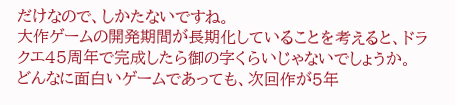だけなので、しかたないですね。
大作ゲームの開発期間が長期化していることを考えると、ドラクエ45周年で完成したら御の字くらいじゃないでしょうか。
どんなに面白いゲームであっても、次回作が5年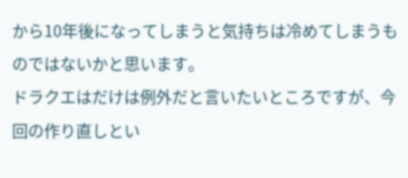から10年後になってしまうと気持ちは冷めてしまうものではないかと思います。
ドラクエはだけは例外だと言いたいところですが、今回の作り直しとい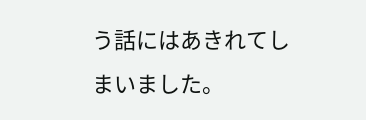う話にはあきれてしまいました。